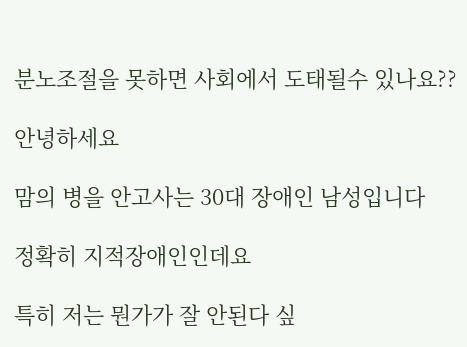분노조절을 못하면 사회에서 도태될수 있나요??

안녕하세요

맘의 병을 안고사는 30대 장애인 남성입니다

정확히 지적장애인인데요

특히 저는 뭔가가 잘 안된다 싶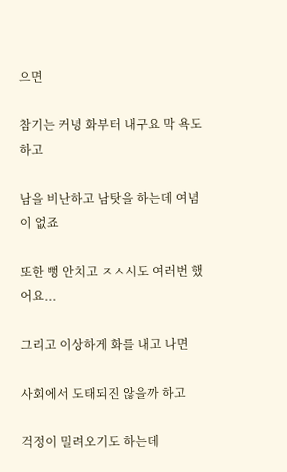으면

참기는 커녕 화부터 내구요 막 욕도 하고

남을 비난하고 남탓을 하는데 여념이 없죠

또한 뻥 안치고 ㅈㅅ시도 여러번 했어요...

그리고 이상하게 화를 내고 나면

사회에서 도태되진 않을까 하고

걱정이 밀려오기도 하는데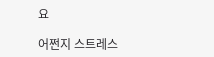요

어쩐지 스트레스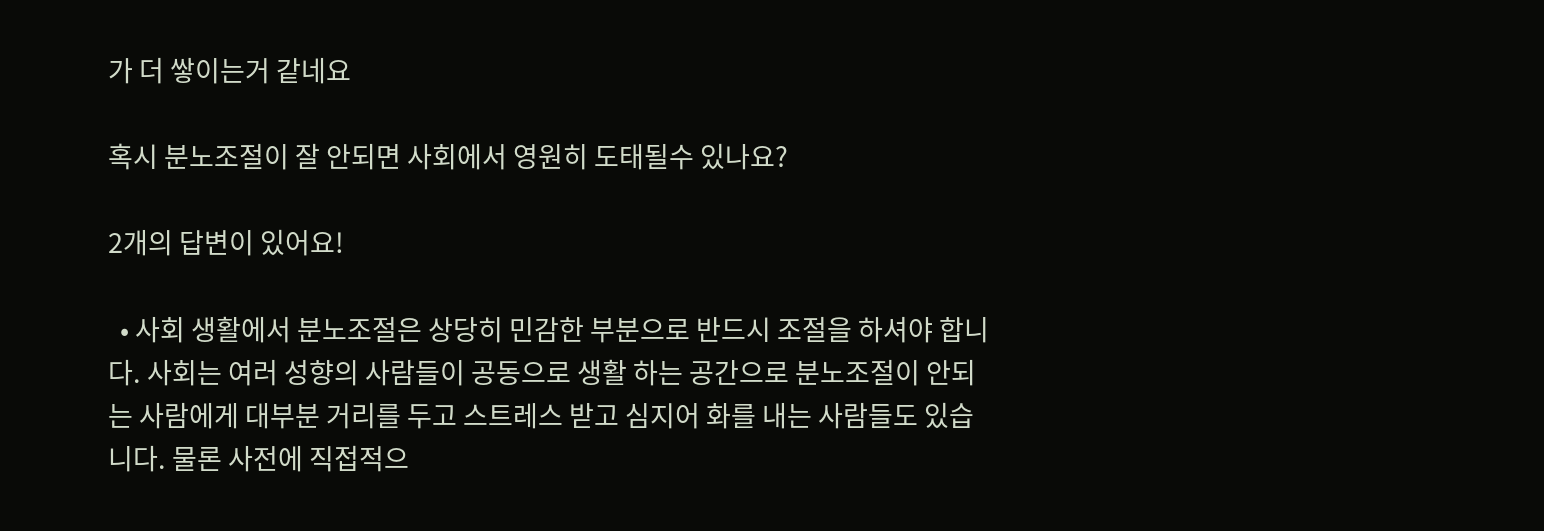가 더 쌓이는거 같네요

혹시 분노조절이 잘 안되면 사회에서 영원히 도태될수 있나요?

2개의 답변이 있어요!

  • 사회 생활에서 분노조절은 상당히 민감한 부분으로 반드시 조절을 하셔야 합니다. 사회는 여러 성향의 사람들이 공동으로 생활 하는 공간으로 분노조절이 안되는 사람에게 대부분 거리를 두고 스트레스 받고 심지어 화를 내는 사람들도 있습니다. 물론 사전에 직접적으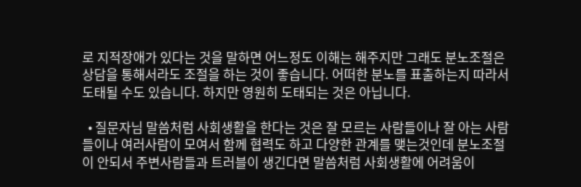로 지적장애가 있다는 것을 말하면 어느정도 이해는 해주지만 그래도 분노조절은 상담을 통해서라도 조절을 하는 것이 좋습니다. 어떠한 분노를 표출하는지 따라서 도태될 수도 있습니다. 하지만 영원히 도태되는 것은 아닙니다.

  • 질문자님 말씀처럼 사회생활을 한다는 것은 잘 모르는 사람들이나 잘 아는 사람들이나 여러사람이 모여서 함께 협력도 하고 다양한 관계를 맺는것인데 분노조절이 안되서 주변사람들과 트러블이 생긴다면 말씀처럼 사회생활에 어려움이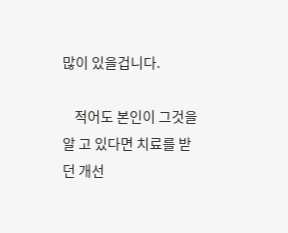많이 있을겁니다.

    적어도 본인이 그것을 알 고 있다면 치료를 받던 개선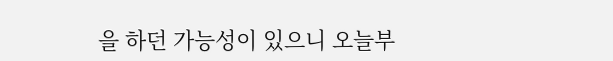을 하던 가능성이 있으니 오늘부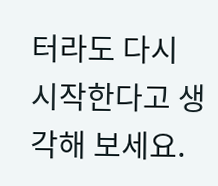터라도 다시 시작한다고 생각해 보세요.